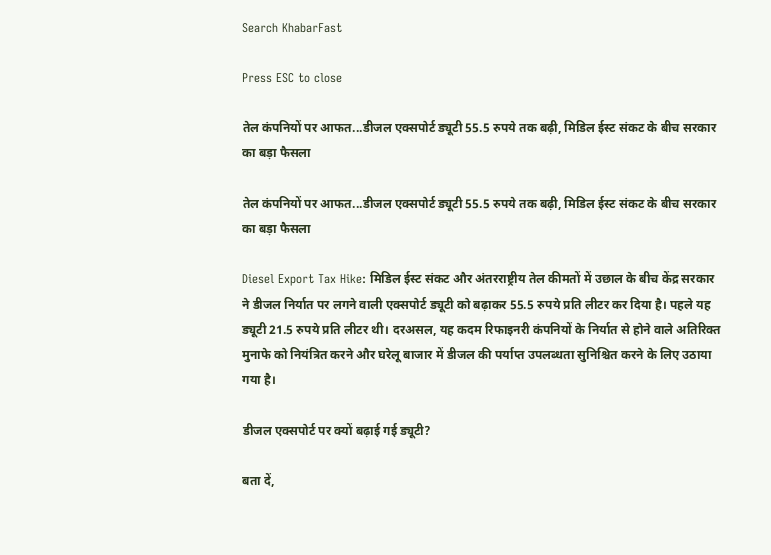Search KhabarFast

Press ESC to close

तेल कंपनियों पर आफत...डीजल एक्सपोर्ट ड्यूटी 55.5 रुपये तक बढ़ी, मिडिल ईस्ट संकट के बीच सरकार का बड़ा फैसला

तेल कंपनियों पर आफत...डीजल एक्सपोर्ट ड्यूटी 55.5 रुपये तक बढ़ी, मिडिल ईस्ट संकट के बीच सरकार का बड़ा फैसला

Diesel Export Tax Hike: मिडिल ईस्ट संकट और अंतरराष्ट्रीय तेल कीमतों में उछाल के बीच केंद्र सरकार ने डीजल निर्यात पर लगने वाली एक्सपोर्ट ड्यूटी को बढ़ाकर 55.5 रुपये प्रति लीटर कर दिया है। पहले यह ड्यूटी 21.5 रुपये प्रति लीटर थी। दरअसल, यह कदम रिफाइनरी कंपनियों के निर्यात से होने वाले अतिरिक्त मुनाफे को नियंत्रित करने और घरेलू बाजार में डीजल की पर्याप्त उपलब्धता सुनिश्चित करने के लिए उठाया गया है।

डीजल एक्सपोर्ट पर क्यों बढ़ाई गई ड्यूटी?

बता दें,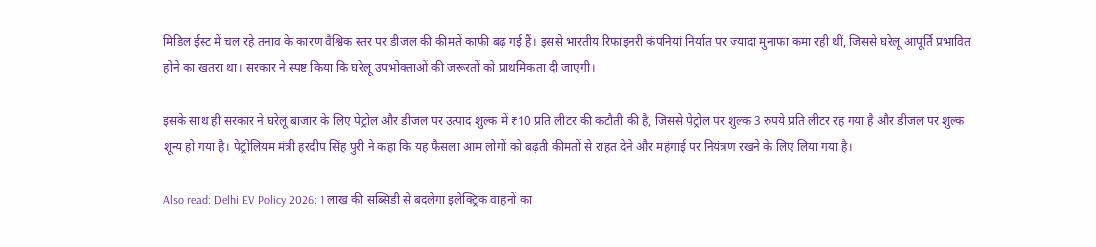मिडिल ईस्ट में चल रहे तनाव के कारण वैश्विक स्तर पर डीजल की कीमतें काफी बढ़ गई हैं। इससे भारतीय रिफाइनरी कंपनियां निर्यात पर ज्यादा मुनाफा कमा रही थीं, जिससे घरेलू आपूर्ति प्रभावित होने का खतरा था। सरकार ने स्पष्ट किया कि घरेलू उपभोक्ताओं की जरूरतों को प्राथमिकता दी जाएगी।

इसके साथ ही सरकार ने घरेलू बाजार के लिए पेट्रोल और डीजल पर उत्पाद शुल्क में ₹10 प्रति लीटर की कटौती की है, जिससे पेट्रोल पर शुल्क 3 रुपये प्रति लीटर रह गया है और डीजल पर शुल्क शून्य हो गया है। पेट्रोलियम मंत्री हरदीप सिंह पुरी ने कहा कि यह फैसला आम लोगों को बढ़ती कीमतों से राहत देने और महंगाई पर नियंत्रण रखने के लिए लिया गया है।

Also read: Delhi EV Policy 2026: 1 लाख की सब्सिडी से बदलेगा इलेक्ट्रिक वाहनों का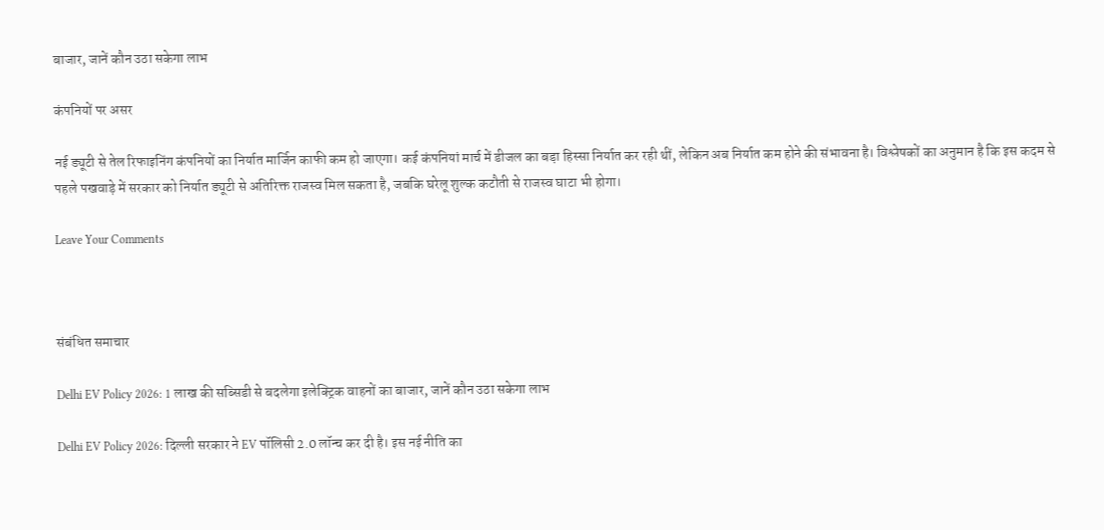बाजार, जानें कौन उठा सकेगा लाभ

कंपनियों पर असर

नई ड्यूटी से तेल रिफाइनिंग कंपनियों का निर्यात मार्जिन काफी कम हो जाएगा। कई कंपनियां मार्च में डीजल का बड़ा हिस्सा निर्यात कर रही थीं, लेकिन अब निर्यात कम होने की संभावना है। विश्लेषकों का अनुमान है कि इस कदम से पहले पखवाड़े में सरकार को निर्यात ड्यूटी से अतिरिक्त राजस्व मिल सकता है, जबकि घरेलू शुल्क कटौती से राजस्व घाटा भी होगा।

Leave Your Comments



संबंधित समाचार

Delhi EV Policy 2026: 1 लाख की सब्सिडी से बदलेगा इलेक्ट्रिक वाहनों का बाजार, जानें कौन उठा सकेगा लाभ

Delhi EV Policy 2026: दिल्ली सरकार ने EV पॉलिसी 2.0 लॉन्च कर दी है। इस नई नीति का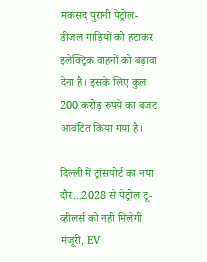मकसद पुरानी पेट्रोल-डीजल गाड़ियों को हटाकर इलेक्ट्रिक वाहनों को बढ़ावा देना है। इसके लिए कुल 200 करोड़ रुपये का बजट आवंटित किया गया है।

दिल्ली में ट्रांसपोर्ट का नया दौर...2028 से पेट्रोल टू-व्हीलर्स को नहीं मिलेगी मंजूरी, EV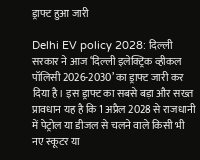ड्राफ्ट हुआ जारी

Delhi EV policy 2028: दिल्ली सरकार ने आज ‘दिल्ली इलेक्ट्रिक व्हीकल पॉलिसी 2026-2030’ का ड्राफ्ट जारी कर दिया है। इस ड्राफ्ट का सबसे बड़ा और सख्त प्रावधान यह है कि 1 अप्रैल 2028 से राजधानी में पेट्रोल या डीजल से चलने वाले किसी भी नए स्कूटर या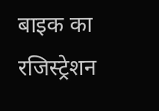बाइक का रजिस्ट्रेशन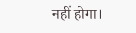नहीं होगा।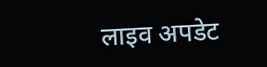लाइव अपडेट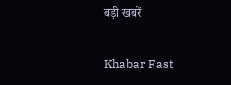बड़ी खबरें

Khabar Fast